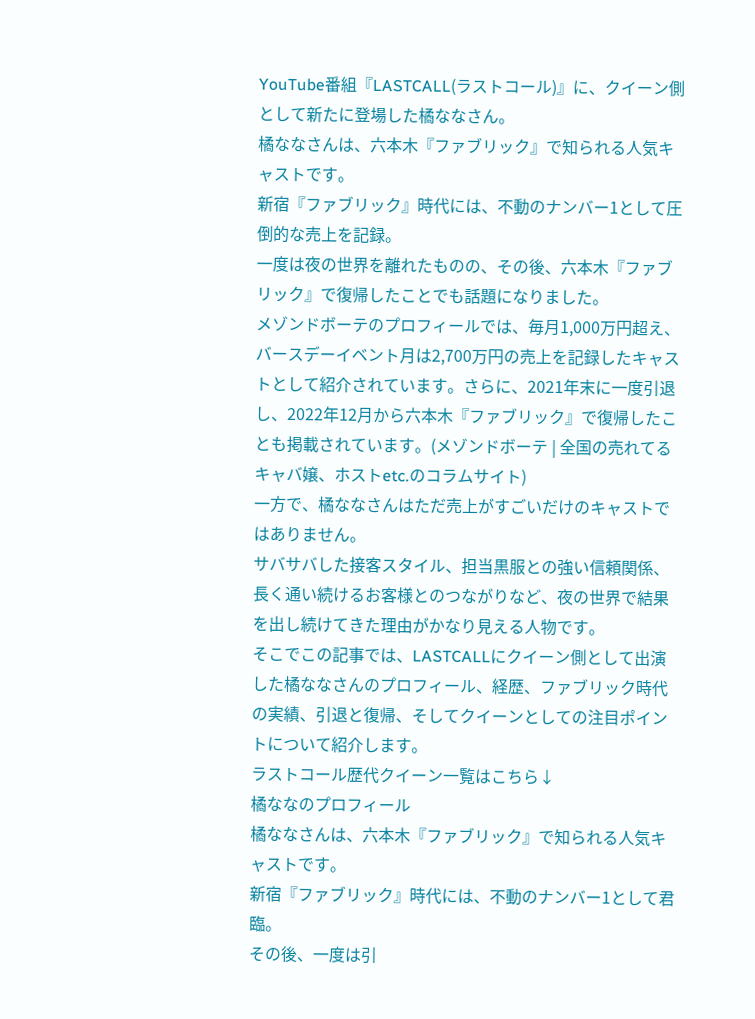YouTube番組『LASTCALL(ラストコール)』に、クイーン側として新たに登場した橘ななさん。
橘ななさんは、六本木『ファブリック』で知られる人気キャストです。
新宿『ファブリック』時代には、不動のナンバー1として圧倒的な売上を記録。
一度は夜の世界を離れたものの、その後、六本木『ファブリック』で復帰したことでも話題になりました。
メゾンドボーテのプロフィールでは、毎月1,000万円超え、バースデーイベント月は2,700万円の売上を記録したキャストとして紹介されています。さらに、2021年末に一度引退し、2022年12月から六本木『ファブリック』で復帰したことも掲載されています。(メゾンドボーテ | 全国の売れてるキャバ嬢、ホストetc.のコラムサイト)
一方で、橘ななさんはただ売上がすごいだけのキャストではありません。
サバサバした接客スタイル、担当黒服との強い信頼関係、長く通い続けるお客様とのつながりなど、夜の世界で結果を出し続けてきた理由がかなり見える人物です。
そこでこの記事では、LASTCALLにクイーン側として出演した橘ななさんのプロフィール、経歴、ファブリック時代の実績、引退と復帰、そしてクイーンとしての注目ポイントについて紹介します。
ラストコール歴代クイーン一覧はこちら↓
橘ななのプロフィール
橘ななさんは、六本木『ファブリック』で知られる人気キャストです。
新宿『ファブリック』時代には、不動のナンバー1として君臨。
その後、一度は引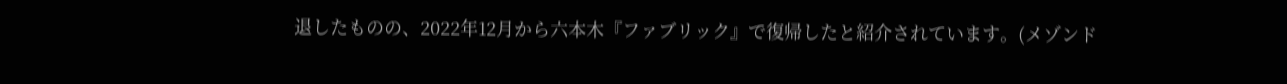退したものの、2022年12月から六本木『ファブリック』で復帰したと紹介されています。(メゾンド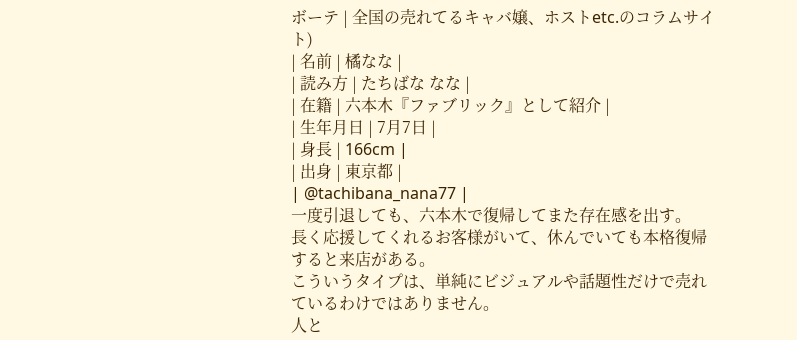ボーテ | 全国の売れてるキャバ嬢、ホストetc.のコラムサイト)
| 名前 | 橘なな |
| 読み方 | たちばな なな |
| 在籍 | 六本木『ファブリック』として紹介 |
| 生年月日 | 7月7日 |
| 身長 | 166cm |
| 出身 | 東京都 |
| @tachibana_nana77 |
一度引退しても、六本木で復帰してまた存在感を出す。
長く応援してくれるお客様がいて、休んでいても本格復帰すると来店がある。
こういうタイプは、単純にビジュアルや話題性だけで売れているわけではありません。
人と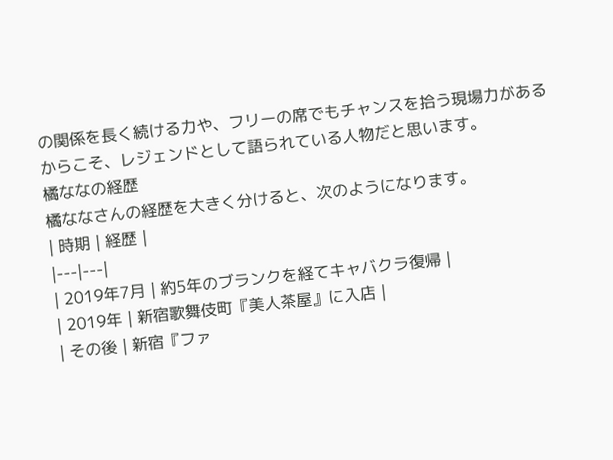の関係を長く続ける力や、フリーの席でもチャンスを拾う現場力があるからこそ、レジェンドとして語られている人物だと思います。
橘ななの経歴
橘ななさんの経歴を大きく分けると、次のようになります。
| 時期 | 経歴 |
|---|---|
| 2019年7月 | 約5年のブランクを経てキャバクラ復帰 |
| 2019年 | 新宿歌舞伎町『美人茶屋』に入店 |
| その後 | 新宿『ファ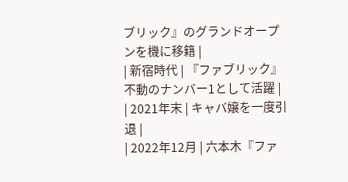ブリック』のグランドオープンを機に移籍 |
| 新宿時代 | 『ファブリック』不動のナンバー1として活躍 |
| 2021年末 | キャバ嬢を一度引退 |
| 2022年12月 | 六本木『ファ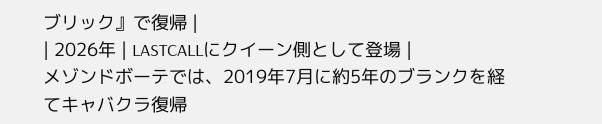ブリック』で復帰 |
| 2026年 | LASTCALLにクイーン側として登場 |
メゾンドボーテでは、2019年7月に約5年のブランクを経てキャバクラ復帰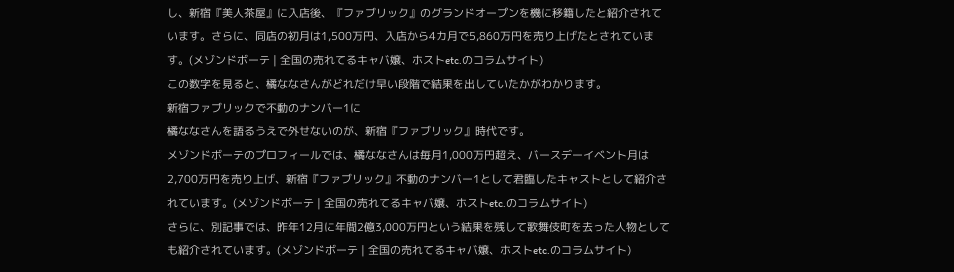し、新宿『美人茶屋』に入店後、『ファブリック』のグランドオープンを機に移籍したと紹介されています。さらに、同店の初月は1,500万円、入店から4カ月で5,860万円を売り上げたとされています。(メゾンドボーテ | 全国の売れてるキャバ嬢、ホストetc.のコラムサイト)
この数字を見ると、橘ななさんがどれだけ早い段階で結果を出していたかがわかります。
新宿ファブリックで不動のナンバー1に
橘ななさんを語るうえで外せないのが、新宿『ファブリック』時代です。
メゾンドボーテのプロフィールでは、橘ななさんは毎月1,000万円超え、バースデーイベント月は2,700万円を売り上げ、新宿『ファブリック』不動のナンバー1として君臨したキャストとして紹介されています。(メゾンドボーテ | 全国の売れてるキャバ嬢、ホストetc.のコラムサイト)
さらに、別記事では、昨年12月に年間2億3,000万円という結果を残して歌舞伎町を去った人物としても紹介されています。(メゾンドボーテ | 全国の売れてるキャバ嬢、ホストetc.のコラムサイト)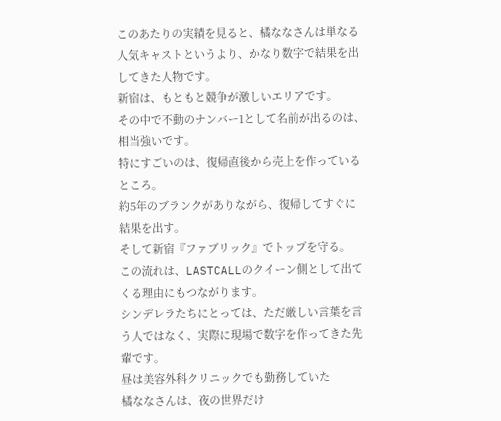このあたりの実績を見ると、橘ななさんは単なる人気キャストというより、かなり数字で結果を出してきた人物です。
新宿は、もともと競争が激しいエリアです。
その中で不動のナンバー1として名前が出るのは、相当強いです。
特にすごいのは、復帰直後から売上を作っているところ。
約5年のブランクがありながら、復帰してすぐに結果を出す。
そして新宿『ファブリック』でトップを守る。
この流れは、LASTCALLのクイーン側として出てくる理由にもつながります。
シンデレラたちにとっては、ただ厳しい言葉を言う人ではなく、実際に現場で数字を作ってきた先輩です。
昼は美容外科クリニックでも勤務していた
橘ななさんは、夜の世界だけ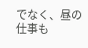でなく、昼の仕事も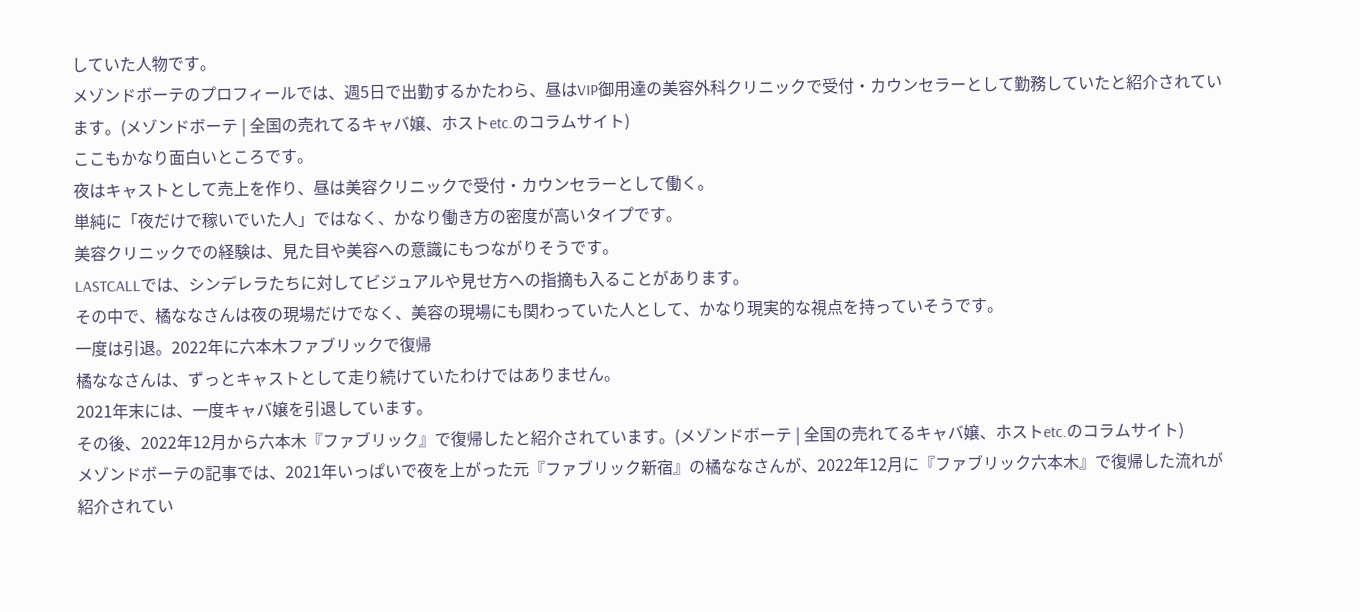していた人物です。
メゾンドボーテのプロフィールでは、週5日で出勤するかたわら、昼はVIP御用達の美容外科クリニックで受付・カウンセラーとして勤務していたと紹介されています。(メゾンドボーテ | 全国の売れてるキャバ嬢、ホストetc.のコラムサイト)
ここもかなり面白いところです。
夜はキャストとして売上を作り、昼は美容クリニックで受付・カウンセラーとして働く。
単純に「夜だけで稼いでいた人」ではなく、かなり働き方の密度が高いタイプです。
美容クリニックでの経験は、見た目や美容への意識にもつながりそうです。
LASTCALLでは、シンデレラたちに対してビジュアルや見せ方への指摘も入ることがあります。
その中で、橘ななさんは夜の現場だけでなく、美容の現場にも関わっていた人として、かなり現実的な視点を持っていそうです。
一度は引退。2022年に六本木ファブリックで復帰
橘ななさんは、ずっとキャストとして走り続けていたわけではありません。
2021年末には、一度キャバ嬢を引退しています。
その後、2022年12月から六本木『ファブリック』で復帰したと紹介されています。(メゾンドボーテ | 全国の売れてるキャバ嬢、ホストetc.のコラムサイト)
メゾンドボーテの記事では、2021年いっぱいで夜を上がった元『ファブリック新宿』の橘ななさんが、2022年12月に『ファブリック六本木』で復帰した流れが紹介されてい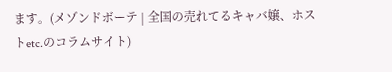ます。(メゾンドボーテ | 全国の売れてるキャバ嬢、ホストetc.のコラムサイト)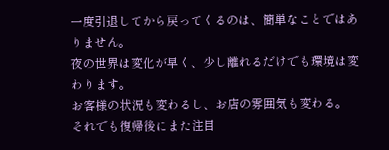一度引退してから戻ってくるのは、簡単なことではありません。
夜の世界は変化が早く、少し離れるだけでも環境は変わります。
お客様の状況も変わるし、お店の雰囲気も変わる。
それでも復帰後にまた注目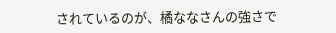されているのが、橘ななさんの強さで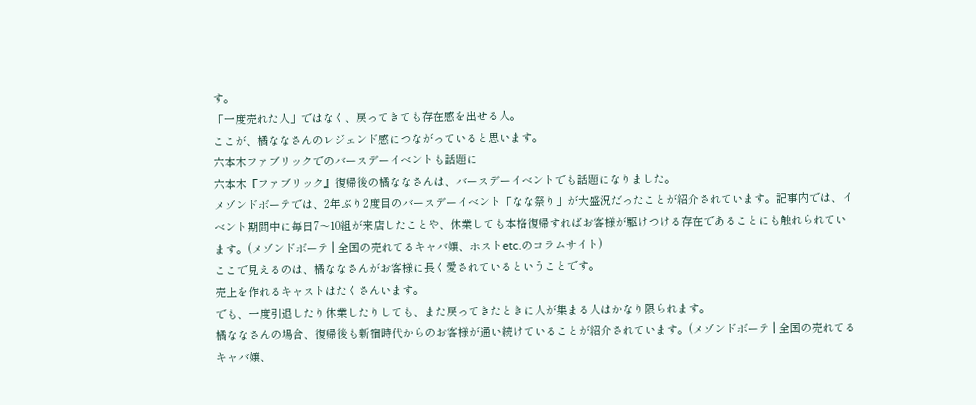す。
「一度売れた人」ではなく、戻ってきても存在感を出せる人。
ここが、橘ななさんのレジェンド感につながっていると思います。
六本木ファブリックでのバースデーイベントも話題に
六本木『ファブリック』復帰後の橘ななさんは、バースデーイベントでも話題になりました。
メゾンドボーテでは、2年ぶり2度目のバースデーイベント「なな祭り」が大盛況だったことが紹介されています。記事内では、イベント期間中に毎日7〜10組が来店したことや、休業しても本格復帰すればお客様が駆けつける存在であることにも触れられています。(メゾンドボーテ | 全国の売れてるキャバ嬢、ホストetc.のコラムサイト)
ここで見えるのは、橘ななさんがお客様に長く愛されているということです。
売上を作れるキャストはたくさんいます。
でも、一度引退したり休業したりしても、また戻ってきたときに人が集まる人はかなり限られます。
橘ななさんの場合、復帰後も新宿時代からのお客様が通い続けていることが紹介されています。(メゾンドボーテ | 全国の売れてるキャバ嬢、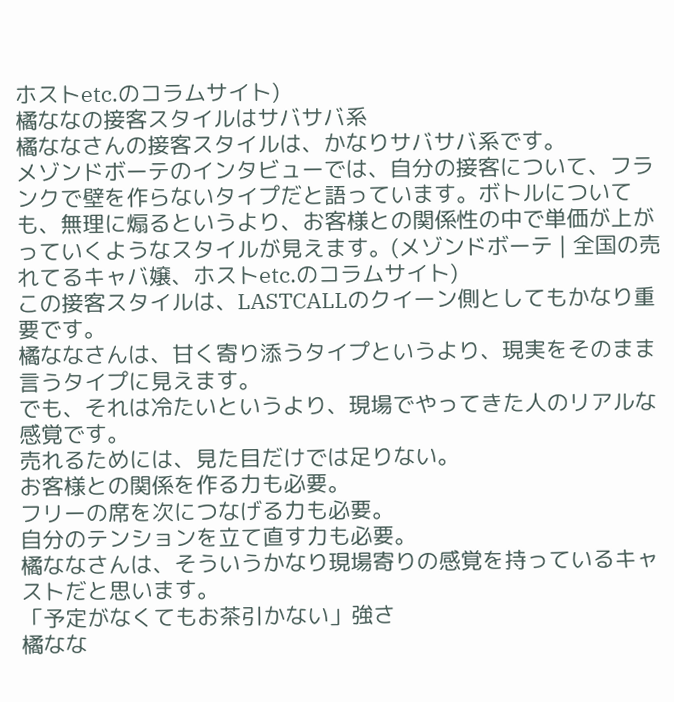ホストetc.のコラムサイト)
橘ななの接客スタイルはサバサバ系
橘ななさんの接客スタイルは、かなりサバサバ系です。
メゾンドボーテのインタビューでは、自分の接客について、フランクで壁を作らないタイプだと語っています。ボトルについても、無理に煽るというより、お客様との関係性の中で単価が上がっていくようなスタイルが見えます。(メゾンドボーテ | 全国の売れてるキャバ嬢、ホストetc.のコラムサイト)
この接客スタイルは、LASTCALLのクイーン側としてもかなり重要です。
橘ななさんは、甘く寄り添うタイプというより、現実をそのまま言うタイプに見えます。
でも、それは冷たいというより、現場でやってきた人のリアルな感覚です。
売れるためには、見た目だけでは足りない。
お客様との関係を作る力も必要。
フリーの席を次につなげる力も必要。
自分のテンションを立て直す力も必要。
橘ななさんは、そういうかなり現場寄りの感覚を持っているキャストだと思います。
「予定がなくてもお茶引かない」強さ
橘なな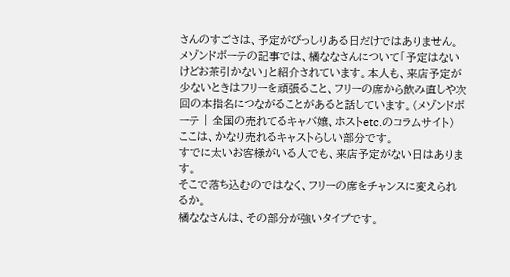さんのすごさは、予定がびっしりある日だけではありません。
メゾンドボーテの記事では、橘ななさんについて「予定はないけどお茶引かない」と紹介されています。本人も、来店予定が少ないときはフリーを頑張ること、フリーの席から飲み直しや次回の本指名につながることがあると話しています。(メゾンドボーテ | 全国の売れてるキャバ嬢、ホストetc.のコラムサイト)
ここは、かなり売れるキャストらしい部分です。
すでに太いお客様がいる人でも、来店予定がない日はあります。
そこで落ち込むのではなく、フリーの席をチャンスに変えられるか。
橘ななさんは、その部分が強いタイプです。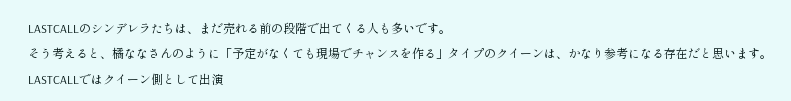LASTCALLのシンデレラたちは、まだ売れる前の段階で出てくる人も多いです。
そう考えると、橘ななさんのように「予定がなくても現場でチャンスを作る」タイプのクイーンは、かなり参考になる存在だと思います。
LASTCALLではクイーン側として出演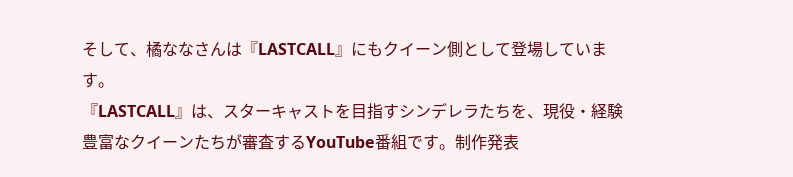そして、橘ななさんは『LASTCALL』にもクイーン側として登場しています。
『LASTCALL』は、スターキャストを目指すシンデレラたちを、現役・経験豊富なクイーンたちが審査するYouTube番組です。制作発表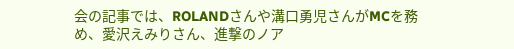会の記事では、ROLANDさんや溝口勇児さんがMCを務め、愛沢えみりさん、進撃のノア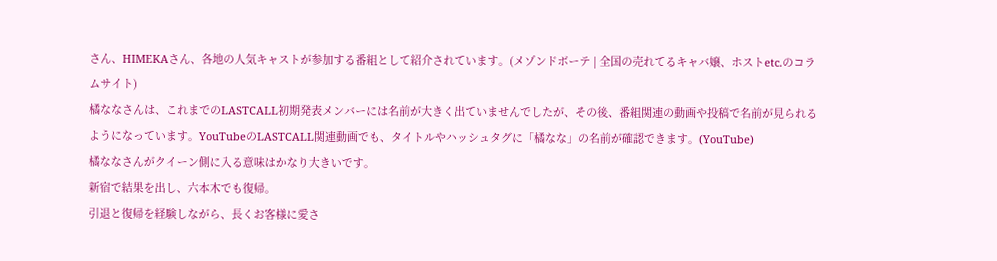さん、HIMEKAさん、各地の人気キャストが参加する番組として紹介されています。(メゾンドボーテ | 全国の売れてるキャバ嬢、ホストetc.のコラムサイト)
橘ななさんは、これまでのLASTCALL初期発表メンバーには名前が大きく出ていませんでしたが、その後、番組関連の動画や投稿で名前が見られるようになっています。YouTubeのLASTCALL関連動画でも、タイトルやハッシュタグに「橘なな」の名前が確認できます。(YouTube)
橘ななさんがクイーン側に入る意味はかなり大きいです。
新宿で結果を出し、六本木でも復帰。
引退と復帰を経験しながら、長くお客様に愛さ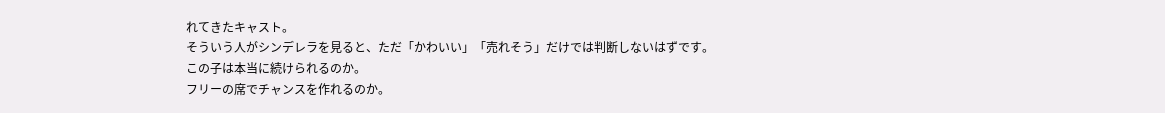れてきたキャスト。
そういう人がシンデレラを見ると、ただ「かわいい」「売れそう」だけでは判断しないはずです。
この子は本当に続けられるのか。
フリーの席でチャンスを作れるのか。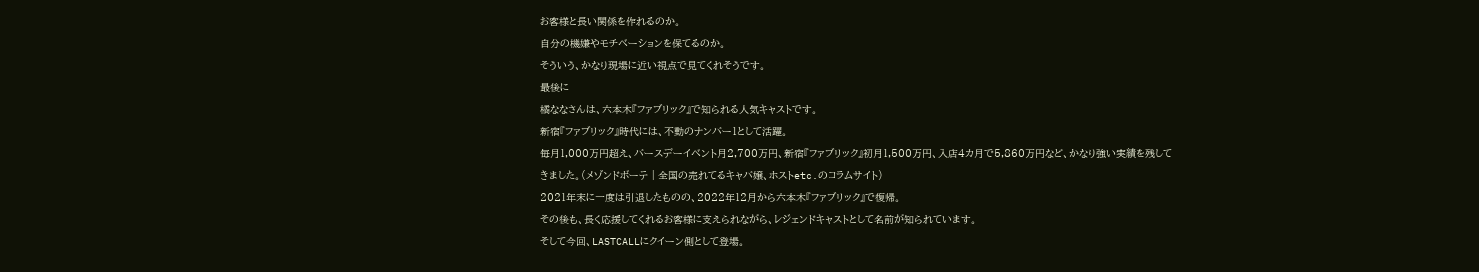お客様と長い関係を作れるのか。
自分の機嫌やモチベーションを保てるのか。
そういう、かなり現場に近い視点で見てくれそうです。
最後に
橘ななさんは、六本木『ファブリック』で知られる人気キャストです。
新宿『ファブリック』時代には、不動のナンバー1として活躍。
毎月1,000万円超え、バースデーイベント月2,700万円、新宿『ファブリック』初月1,500万円、入店4カ月で5,860万円など、かなり強い実績を残してきました。(メゾンドボーテ | 全国の売れてるキャバ嬢、ホストetc.のコラムサイト)
2021年末に一度は引退したものの、2022年12月から六本木『ファブリック』で復帰。
その後も、長く応援してくれるお客様に支えられながら、レジェンドキャストとして名前が知られています。
そして今回、LASTCALLにクイーン側として登場。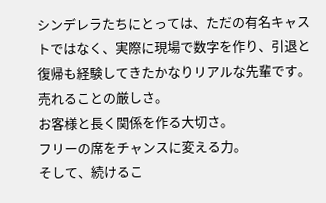シンデレラたちにとっては、ただの有名キャストではなく、実際に現場で数字を作り、引退と復帰も経験してきたかなりリアルな先輩です。
売れることの厳しさ。
お客様と長く関係を作る大切さ。
フリーの席をチャンスに変える力。
そして、続けるこ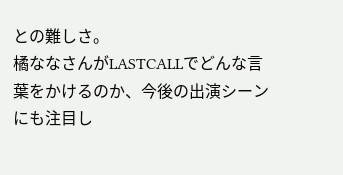との難しさ。
橘ななさんがLASTCALLでどんな言葉をかけるのか、今後の出演シーンにも注目し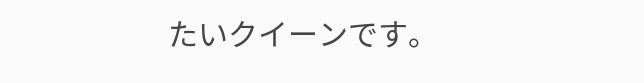たいクイーンです。